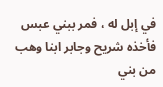في إبل له ، فمر ببني عبس فأخذه شريح وجابر ابنا وهب من بني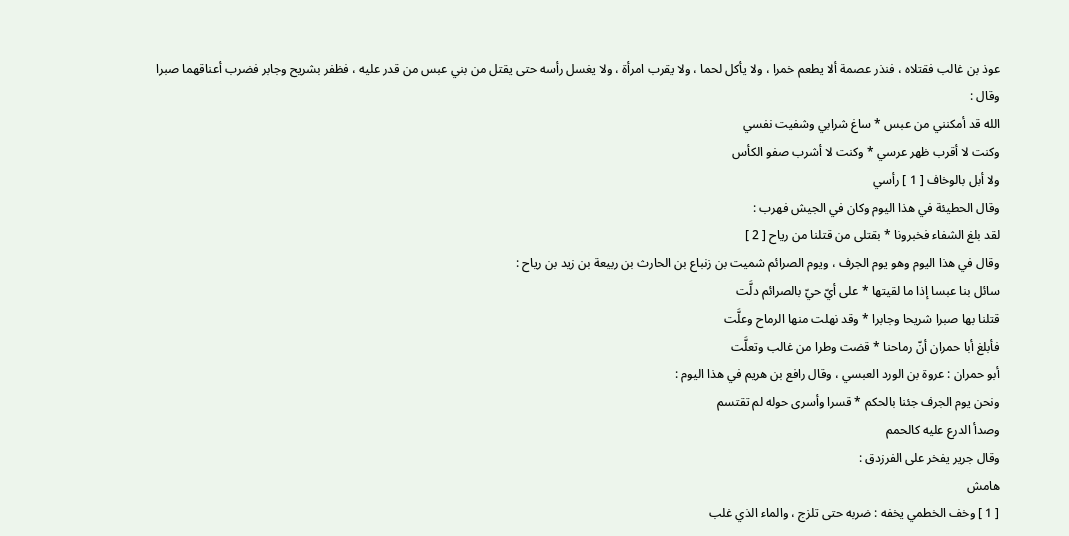عوذ بن غالب فقتلاه ، فنذر عصمة ألا يطعم خمرا ، ولا يأكل لحما ، ولا يقرب امرأة ، ولا يغسل رأسه حتى يقتل من بني عبس من قدر عليه ، فظفر بشريح وجابر فضرب أعناقهما صبرا وقال :
الله قد أمكنني من عبس * ساغ شرابي وشفيت نفسي
وكنت لا أقرب ظهر عرسي * وكنت لا أشرب صفو الكأس
ولا أبل بالوخاف [ 1 ] رأسي
وقال الحطيئة في هذا اليوم وكان في الجيش فهرب :
لقد بلغ الشفاء فخبرونا * بقتلى من قتلنا من رياح [ 2 ]
وقال في هذا اليوم وهو يوم الجرف ، ويوم الصرائم شميت بن زنباع بن الحارث بن ربيعة بن زيد بن رياح :
سائل بنا عبسا إذا ما لقيتها * على أيّ حيّ بالصرائم دلَّت
قتلنا بها صبرا شريحا وجابرا * وقد نهلت منها الرماح وعلَّت
فأبلغ أبا حمران أنّ رماحنا * قضت وطرا من غالب وتعلَّت
أبو حمران : عروة بن الورد العبسي ، وقال رافع بن هريم في هذا اليوم :
ونحن يوم الجرف جئنا بالحكم * قسرا وأسرى حوله لم تقتسم
وصدأ الدرع عليه كالحمم
وقال جرير يفخر على الفرزدق :
هامش
[ 1 ] وخف الخطمي يخفه : ضربه حتى تلزج ، والماء الذي غلب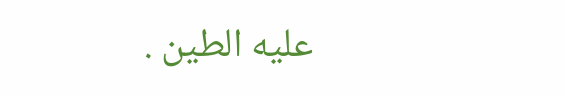عليه الطين .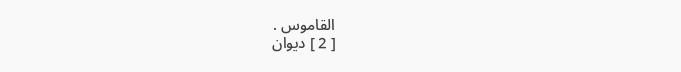القاموس .
[ 2 ] ديوان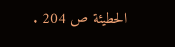الحطيئة ص 204 .